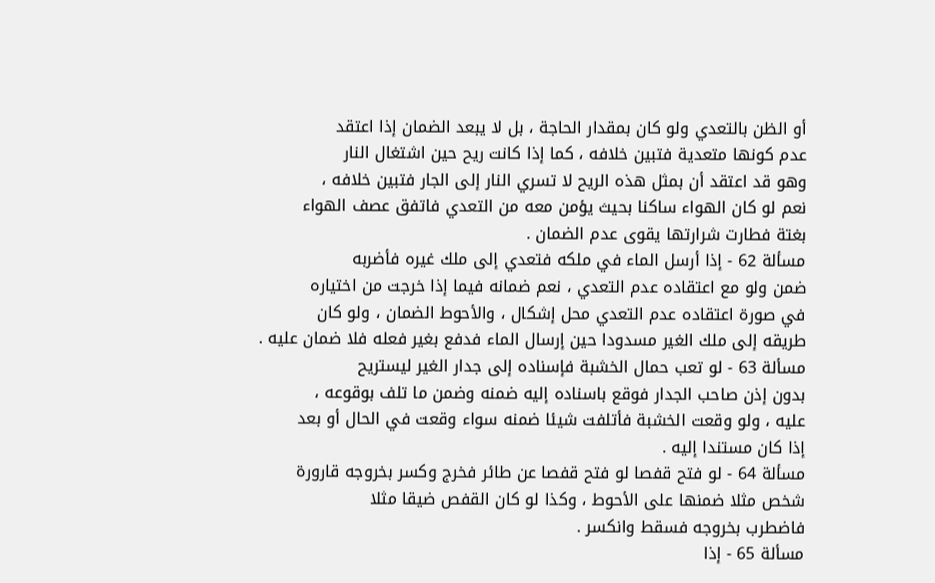أو الظن بالتعدي ولو كان بمقدار الحاجة ، بل لا يبعد الضمان إذا اعتقد
عدم كونها متعدية فتبين خلافه ، كما إذا كانت ريح حين اشتغال النار
وهو قد اعتقد أن بمثل هذه الريح لا تسري النار إلى الجار فتبين خلافه ،
نعم لو كان الهواء ساكنا بحيث يؤمن معه من التعدي فاتفق عصف الهواء
بغتة فطارت شرارتها يقوى عدم الضمان .
مسألة 62 - إذا أرسل الماء في ملكه فتعدي إلى ملك غيره فأضربه
ضمن ولو مع اعتقاده عدم التعدي ، نعم ضمانه فيما إذا خرجت من اختياره
في صورة اعتقاده عدم التعدي محل إشكال ، والأحوط الضمان ، ولو كان
طريقه إلى ملك الغير مسدودا حين إرسال الماء فدفع بغير فعله فلا ضمان عليه .
مسألة 63 - لو تعب حمال الخشبة فإسناده إلى جدار الغير ليستريح
بدون إذن صاحب الجدار فوقع باسناده إليه ضمنه وضمن ما تلف بوقوعه ،
عليه ، ولو وقعت الخشبة فأتلفت شيئا ضمنه سواء وقعت في الحال أو بعد
إذا كان مستندا إليه .
مسألة 64 - لو فتح قفصا لو فتح قفصا عن طائر فخرج وكسر بخروجه قارورة
شخص مثلا ضمنها على الأحوط ، وكذا لو كان القفص ضيقا مثلا
فاضطرب بخروجه فسقط وانكسر .
مسألة 65 - إذا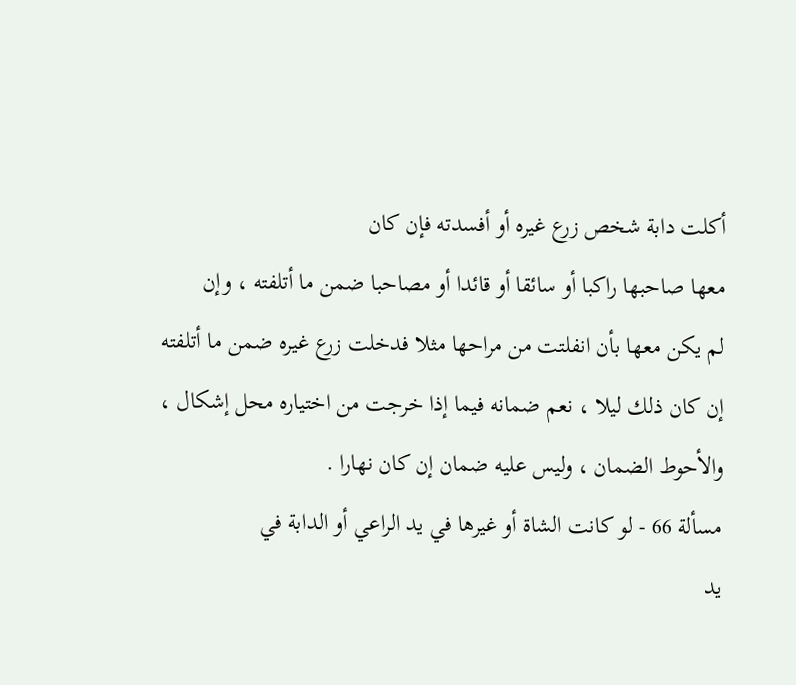أكلت دابة شخص زرع غيره أو أفسدته فإن كان
معها صاحبها راكبا أو سائقا أو قائدا أو مصاحبا ضمن ما أتلفته ، وإن
لم يكن معها بأن انفلتت من مراحها مثلا فدخلت زرع غيره ضمن ما أتلفته
إن كان ذلك ليلا ، نعم ضمانه فيما إذا خرجت من اختياره محل إشكال ،
والأحوط الضمان ، وليس عليه ضمان إن كان نهارا .
مسألة 66 - لو كانت الشاة أو غيرها في يد الراعي أو الدابة في
يد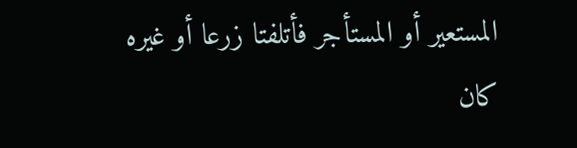المستعير أو المستأجر فأتلفتا زرعا أو غيره كان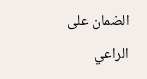الضمان على الراعي